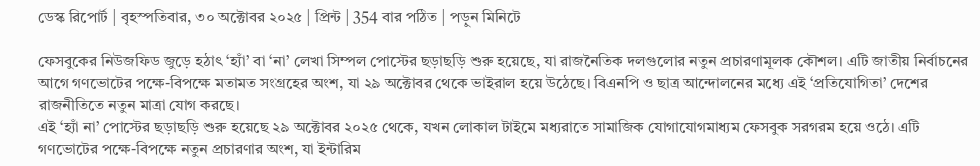ডেস্ক রিপোর্ট | বৃহস্পতিবার, ৩০ অক্টোবর ২০২৫ | প্রিন্ট | 354 বার পঠিত | পড়ুন মিনিটে

ফেসবুকের নিউজফিড জুড়ে হঠাৎ ‘হ্যাঁ’ বা ‘না’ লেখা সিম্পল পোস্টের ছড়াছড়ি শুরু হয়েছে, যা রাজনৈতিক দলগুলোর নতুন প্রচারণামূলক কৌশল। এটি জাতীয় নির্বাচনের আগে গণভোটের পক্ষে-বিপক্ষে মতামত সংগ্রহের অংশ, যা ২৯ অক্টোবর থেকে ভাইরাল হয়ে উঠেছে। বিএনপি ও ছাত্র আন্দোলনের মধ্যে এই ‘প্রতিযোগিতা’ দেশের রাজনীতিতে নতুন মাত্রা যোগ করছে।
এই ‘হ্যাঁ না’ পোস্টের ছড়াছড়ি শুরু হয়েছে ২৯ অক্টোবর ২০২৫ থেকে, যখন লোকাল টাইমে মধ্যরাতে সামাজিক যোগাযোগমাধ্যম ফেসবুক সরগরম হয়ে ওঠে। এটি গণভোটের পক্ষে-বিপক্ষে নতুন প্রচারণার অংশ, যা ইন্টারিম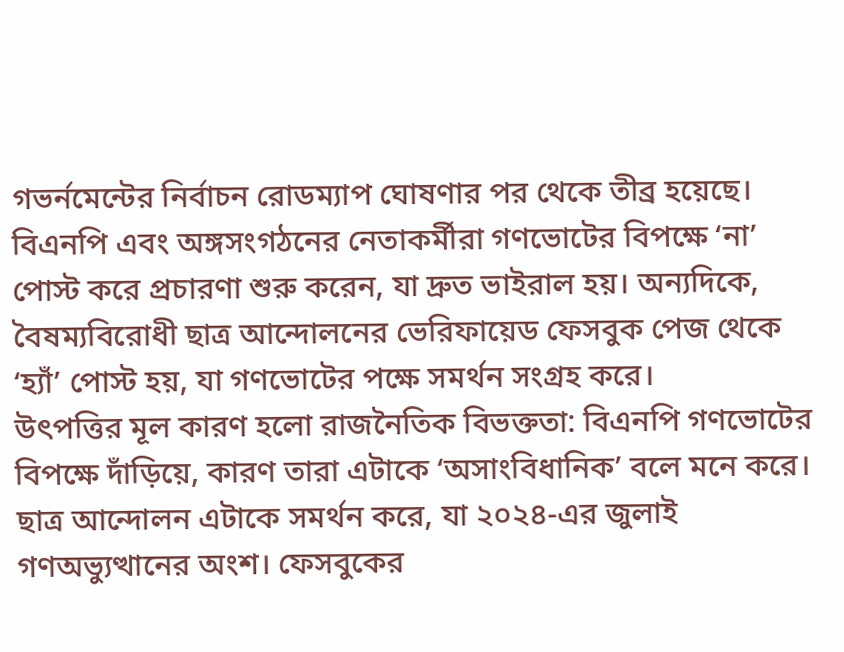গভর্নমেন্টের নির্বাচন রোডম্যাপ ঘোষণার পর থেকে তীব্র হয়েছে। বিএনপি এবং অঙ্গসংগঠনের নেতাকর্মীরা গণভোটের বিপক্ষে ‘না’ পোস্ট করে প্রচারণা শুরু করেন, যা দ্রুত ভাইরাল হয়। অন্যদিকে, বৈষম্যবিরোধী ছাত্র আন্দোলনের ভেরিফায়েড ফেসবুক পেজ থেকে ‘হ্যাঁ’ পোস্ট হয়, যা গণভোটের পক্ষে সমর্থন সংগ্রহ করে।
উৎপত্তির মূল কারণ হলো রাজনৈতিক বিভক্ততা: বিএনপি গণভোটের বিপক্ষে দাঁড়িয়ে, কারণ তারা এটাকে ‘অসাংবিধানিক’ বলে মনে করে। ছাত্র আন্দোলন এটাকে সমর্থন করে, যা ২০২৪-এর জুলাই গণঅভ্যুত্থানের অংশ। ফেসবুকের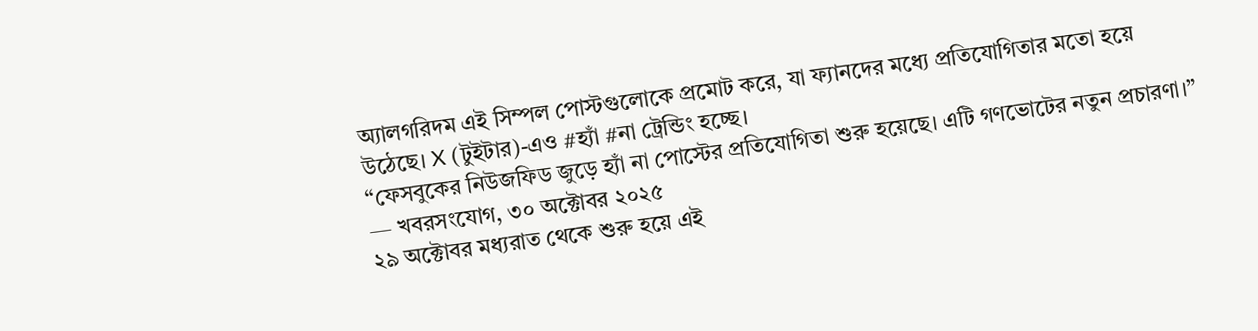অ্যালগরিদম এই সিম্পল পোস্টগুলোকে প্রমোট করে, যা ফ্যানদের মধ্যে প্রতিযোগিতার মতো হয়ে উঠেছে। X (টুইটার)-এও #হ্যাঁ #না ট্রেন্ডিং হচ্ছে।
“ফেসবুকের নিউজফিড জুড়ে হ্যাঁ না পোস্টের প্রতিযোগিতা শুরু হয়েছে। এটি গণভোটের নতুন প্রচারণা।”
— খবরসংযোগ, ৩০ অক্টোবর ২০২৫
২৯ অক্টোবর মধ্যরাত থেকে শুরু হয়ে এই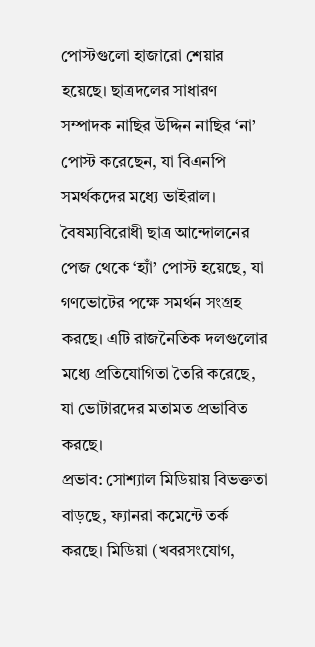পোস্টগুলো হাজারো শেয়ার হয়েছে। ছাত্রদলের সাধারণ সম্পাদক নাছির উদ্দিন নাছির ‘না’ পোস্ট করেছেন, যা বিএনপি সমর্থকদের মধ্যে ভাইরাল। বৈষম্যবিরোধী ছাত্র আন্দোলনের পেজ থেকে ‘হ্যাঁ’ পোস্ট হয়েছে, যা গণভোটের পক্ষে সমর্থন সংগ্রহ করছে। এটি রাজনৈতিক দলগুলোর মধ্যে প্রতিযোগিতা তৈরি করেছে, যা ভোটারদের মতামত প্রভাবিত করছে।
প্রভাব: সোশ্যাল মিডিয়ায় বিভক্ততা বাড়ছে, ফ্যানরা কমেন্টে তর্ক করছে। মিডিয়া (খবরসংযোগ,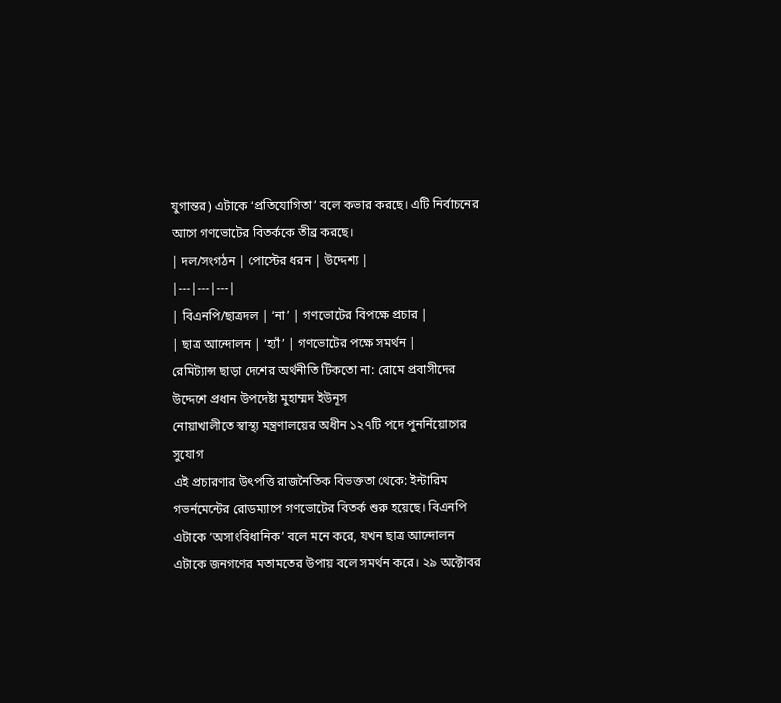যুগান্তর) এটাকে ‘প্রতিযোগিতা’ বলে কভার করছে। এটি নির্বাচনের আগে গণভোটের বিতর্ককে তীব্র করছে।
| দল/সংগঠন | পোস্টের ধরন | উদ্দেশ্য |
|---|---|---|
| বিএনপি/ছাত্রদল | ‘না’ | গণভোটের বিপক্ষে প্রচার |
| ছাত্র আন্দোলন | ‘হ্যাঁ’ | গণভোটের পক্ষে সমর্থন |
রেমিট্যান্স ছাড়া দেশের অর্থনীতি টিকতো না: রোমে প্রবাসীদের উদ্দেশে প্রধান উপদেষ্টা মুহাম্মদ ইউনূস
নোয়াখালীতে স্বাস্থ্য মন্ত্রণালয়ের অধীন ১২৭টি পদে পুনর্নিয়োগের সুযোগ
এই প্রচারণার উৎপত্তি রাজনৈতিক বিভক্ততা থেকে: ইন্টারিম গভর্নমেন্টের রোডম্যাপে গণভোটের বিতর্ক শুরু হয়েছে। বিএনপি এটাকে ‘অসাংবিধানিক’ বলে মনে করে, যখন ছাত্র আন্দোলন এটাকে জনগণের মতামতের উপায় বলে সমর্থন করে। ২৯ অক্টোবর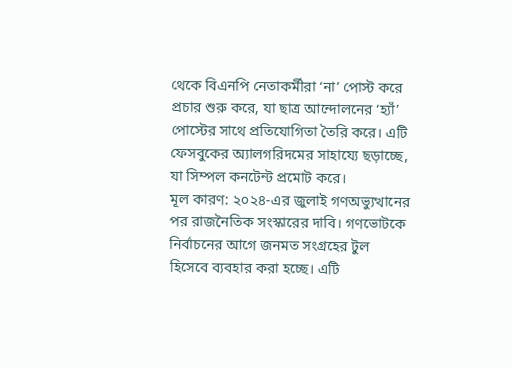থেকে বিএনপি নেতাকর্মীরা ‘না’ পোস্ট করে প্রচার শুরু করে, যা ছাত্র আন্দোলনের ‘হ্যাঁ’ পোস্টের সাথে প্রতিযোগিতা তৈরি করে। এটি ফেসবুকের অ্যালগরিদমের সাহায্যে ছড়াচ্ছে, যা সিম্পল কনটেন্ট প্রমোট করে।
মূল কারণ: ২০২৪-এর জুলাই গণঅভ্যুত্থানের পর রাজনৈতিক সংস্কারের দাবি। গণভোটকে নির্বাচনের আগে জনমত সংগ্রহের টুল হিসেবে ব্যবহার করা হচ্ছে। এটি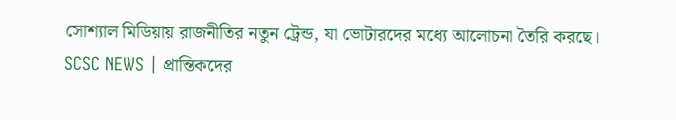সোশ্যাল মিডিয়ায় রাজনীতির নতুন ট্রেন্ড, যা ভোটারদের মধ্যে আলোচনা তৈরি করছে।
SCSC NEWS | প্রান্তিকদের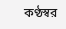কণ্ঠস্বর